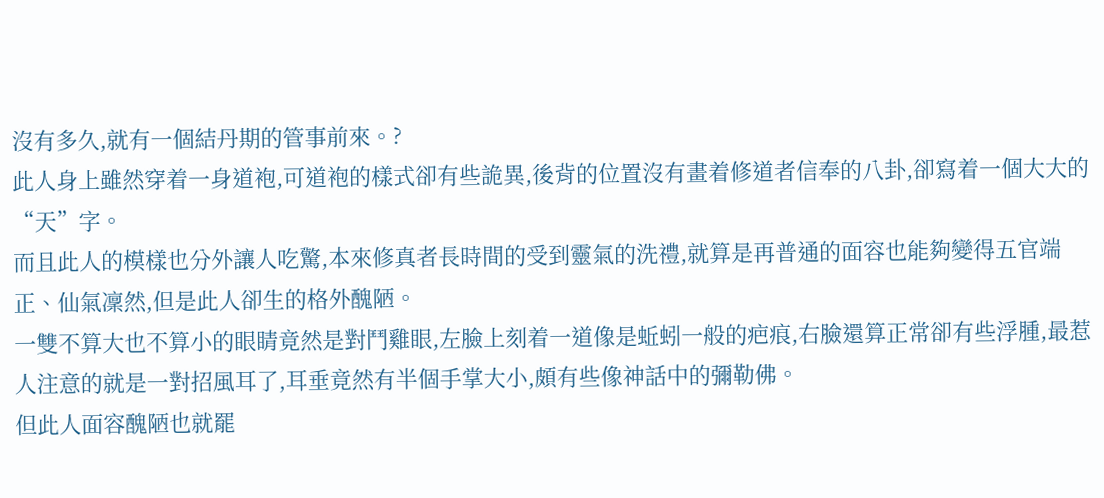沒有多久,就有一個結丹期的管事前來。?
此人身上雖然穿着一身道袍,可道袍的樣式卻有些詭異,後背的位置沒有畫着修道者信奉的八卦,卻寫着一個大大的“天”字。
而且此人的模樣也分外讓人吃驚,本來修真者長時間的受到靈氣的洗禮,就算是再普通的面容也能夠變得五官端正、仙氣凜然,但是此人卻生的格外醜陋。
一雙不算大也不算小的眼睛竟然是對鬥雞眼,左臉上刻着一道像是蚯蚓一般的疤痕,右臉還算正常卻有些浮腫,最惹人注意的就是一對招風耳了,耳垂竟然有半個手掌大小,頗有些像神話中的彌勒佛。
但此人面容醜陋也就罷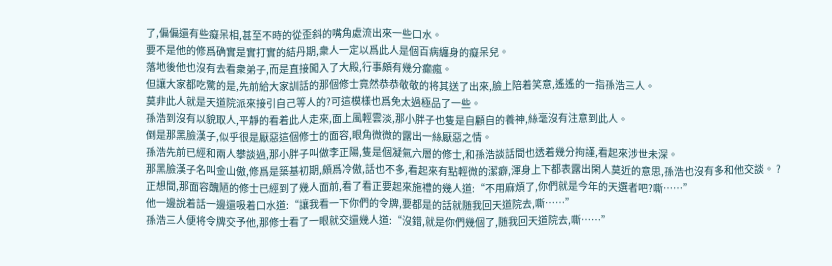了,偏偏還有些癡呆相,甚至不時的從歪斜的嘴角處流出來一些口水。
要不是他的修爲确實是實打實的結丹期,衆人一定以爲此人是個百病纏身的癡呆兒。
落地後他也沒有去看衆弟子,而是直接闖入了大殿,行事頗有幾分癫瘋。
但讓大家都吃驚的是,先前給大家訓話的那個修士竟然恭恭敬敬的将其送了出來,臉上陪着笑意,遙遙的一指孫浩三人。
莫非此人就是天道院派來接引自己等人的?可這模樣也爲免太過極品了一些。
孫浩到沒有以貌取人,平靜的看着此人走來,面上風輕雲淡,那小胖子也隻是自顧自的養神,絲毫沒有注意到此人。
倒是那黑臉漢子,似乎很是厭惡這個修士的面容,眼角微微的露出一絲厭惡之情。
孫浩先前已經和兩人攀談過,那小胖子叫做李正陽,隻是個凝氣六層的修士,和孫浩談話間也透着幾分拘謹,看起來涉世未深。
那黑臉漢子名叫金山傲,修爲是築基初期,頗爲冷傲,話也不多,看起來有點輕微的潔癖,渾身上下都表露出閑人莫近的意思,孫浩也沒有多和他交談。 ?
正想間,那面容醜陋的修士已經到了幾人面前,看了看正要起來施禮的幾人道:“不用麻煩了,你們就是今年的天選者吧?嘶……”
他一邊說着話一邊還吸着口水道:“讓我看一下你們的令牌,要都是的話就随我回天道院去,嘶……”
孫浩三人便将令牌交予他,那修士看了一眼就交還幾人道:“沒錯,就是你們幾個了,随我回天道院去,嘶……”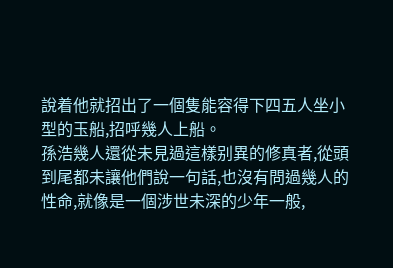說着他就招出了一個隻能容得下四五人坐小型的玉船,招呼幾人上船。
孫浩幾人還從未見過這樣别異的修真者,從頭到尾都未讓他們說一句話,也沒有問過幾人的性命,就像是一個涉世未深的少年一般,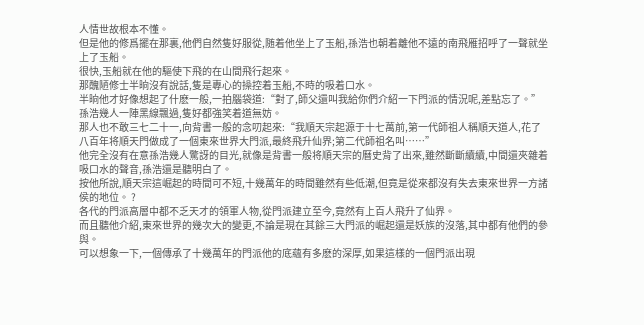人情世故根本不懂。
但是他的修爲擺在那裏,他們自然隻好服從,随着他坐上了玉船,孫浩也朝着離他不遠的南飛雁招呼了一聲就坐上了玉船。
很快,玉船就在他的驅使下飛的在山間飛行起來。
那醜陋修士半晌沒有說話,隻是專心的操控着玉船,不時的吸着口水。
半晌他才好像想起了什麽一般,一拍腦袋道:“對了,師父還叫我給你們介紹一下門派的情況呢,差點忘了。”
孫浩幾人一陣黑線飄過,隻好都強笑着道無妨。
那人也不敢三七二十一,向背書一般的念叨起來:“我順天宗起源于十七萬前,第一代師祖人稱順天道人,花了八百年将順天門做成了一個東來世界大門派,最終飛升仙界;第二代師祖名叫……”
他完全沒有在意孫浩幾人驚訝的目光,就像是背書一般将順天宗的曆史背了出來,雖然斷斷續續,中間還夾雜着吸口水的聲音,孫浩還是聽明白了。
按他所說,順天宗這崛起的時間可不短,十幾萬年的時間雖然有些低潮,但竟是從來都沒有失去東來世界一方諸侯的地位。 ?
各代的門派高層中都不乏天才的領軍人物,從門派建立至今,竟然有上百人飛升了仙界。
而且聽他介紹,東來世界的幾次大的變更,不論是現在其餘三大門派的崛起還是妖族的沒落,其中都有他們的參與。
可以想象一下,一個傳承了十幾萬年的門派他的底蘊有多麽的深厚,如果這樣的一個門派出現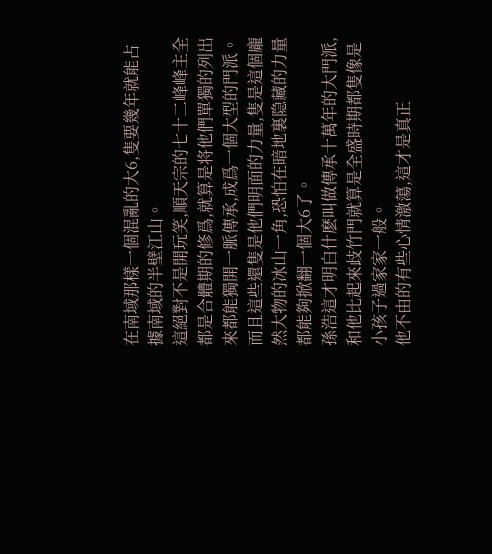在南域那樣一個混亂的大6,隻要幾年就能占據南域的半壁江山。
這絕對不是開玩笑,順天宗的七十二峰峰主全都是合體期的修爲,就算是将他們單獨的列出來都能獨開一脈傳承,成爲一個大型的門派。
而且這些還隻是他們明面的力量,隻是這個龐然大物的冰山一角,恐怕在暗地裏隐藏的力量都能夠掀翻一個大6了。
孫浩這才明白什麽叫做傳承十萬年的大門派,和他比起來歧竹門就算是全盛時期都隻像是小孩子過家家一般。
他不由的有些心情激蕩,這才是真正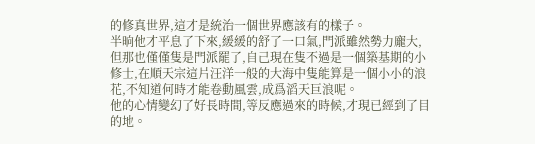的修真世界,這才是統治一個世界應該有的樣子。
半晌他才平息了下來,緩緩的舒了一口氣,門派雖然勢力龐大,但那也僅僅隻是門派罷了,自己現在隻不過是一個築基期的小修士,在順天宗這片汪洋一般的大海中隻能算是一個小小的浪花,不知道何時才能卷動風雲,成爲滔天巨浪呢。
他的心情變幻了好長時間,等反應過來的時候,才現已經到了目的地。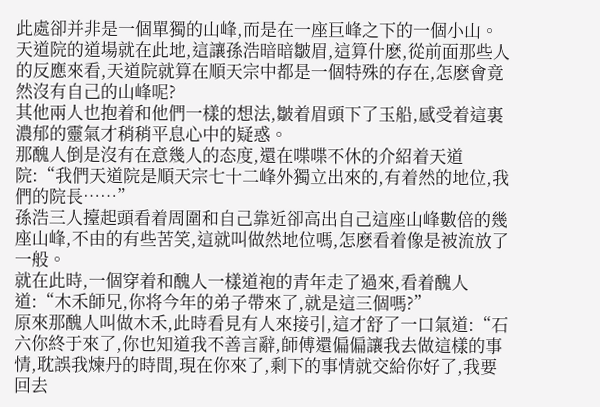此處卻并非是一個單獨的山峰,而是在一座巨峰之下的一個小山。
天道院的道場就在此地,這讓孫浩暗暗皺眉,這算什麽,從前面那些人的反應來看,天道院就算在順天宗中都是一個特殊的存在,怎麽會竟然沒有自己的山峰呢?
其他兩人也抱着和他們一樣的想法,皺着眉頭下了玉船,感受着這裏濃郁的靈氣才稍稍平息心中的疑惑。
那醜人倒是沒有在意幾人的态度,還在喋喋不休的介紹着天道院:“我們天道院是順天宗七十二峰外獨立出來的,有着然的地位,我們的院長……”
孫浩三人擡起頭看着周圍和自己靠近卻高出自己這座山峰數倍的幾座山峰,不由的有些苦笑,這就叫做然地位嗎,怎麽看着像是被流放了一般。
就在此時,一個穿着和醜人一樣道袍的青年走了過來,看着醜人道:“木禾師兄,你将今年的弟子帶來了,就是這三個嗎?”
原來那醜人叫做木禾,此時看見有人來接引,這才舒了一口氣道:“石六你終于來了,你也知道我不善言辭,師傅還偏偏讓我去做這樣的事情,耽誤我煉丹的時間,現在你來了,剩下的事情就交給你好了,我要回去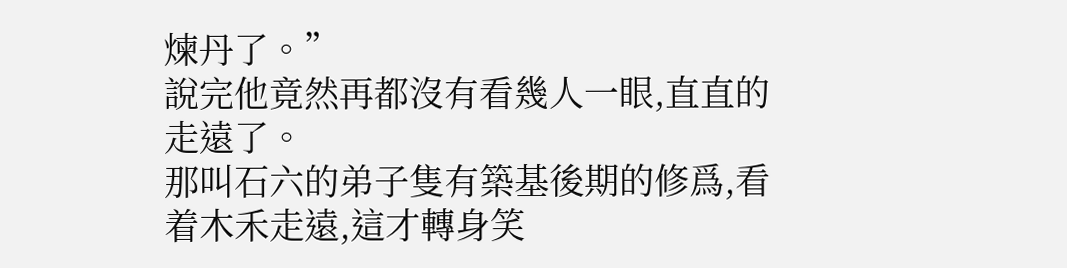煉丹了。”
說完他竟然再都沒有看幾人一眼,直直的走遠了。
那叫石六的弟子隻有築基後期的修爲,看着木禾走遠,這才轉身笑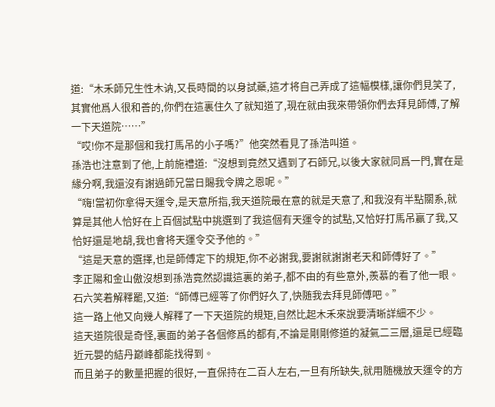道:“木禾師兄生性木讷,又長時間的以身試藥,這才将自己弄成了這幅模樣,讓你們見笑了,其實他爲人很和善的,你們在這裏住久了就知道了,現在就由我來帶領你們去拜見師傅,了解一下天道院……”
“哎!你不是那個和我打馬吊的小子嗎?”他突然看見了孫浩叫道。
孫浩也注意到了他,上前施禮道:“沒想到竟然又遇到了石師兄,以後大家就同爲一門,實在是緣分啊,我還沒有謝過師兄當日賜我令牌之恩呢。”
“嗨!當初你拿得天運令,是天意所指,我天道院最在意的就是天意了,和我沒有半點關系,就算是其他人恰好在上百個試點中挑選到了我這個有天運令的試點,又恰好打馬吊赢了我,又恰好還是地胡,我也會将天運令交予他的。”
“這是天意的選擇,也是師傅定下的規矩,你不必謝我,要謝就謝謝老天和師傅好了。”
李正陽和金山傲沒想到孫浩竟然認識這裏的弟子,都不由的有些意外,羨慕的看了他一眼。
石六笑着解釋罷,又道:“師傅已經等了你們好久了,快随我去拜見師傅吧。”
這一路上他又向幾人解釋了一下天道院的規矩,自然比起木禾來說要清晰詳細不少。
這天道院很是奇怪,裏面的弟子各個修爲的都有,不論是剛剛修道的凝氣二三層,還是已經臨近元嬰的結丹巅峰都能找得到。
而且弟子的數量把握的很好,一直保持在二百人左右,一旦有所缺失,就用随機放天運令的方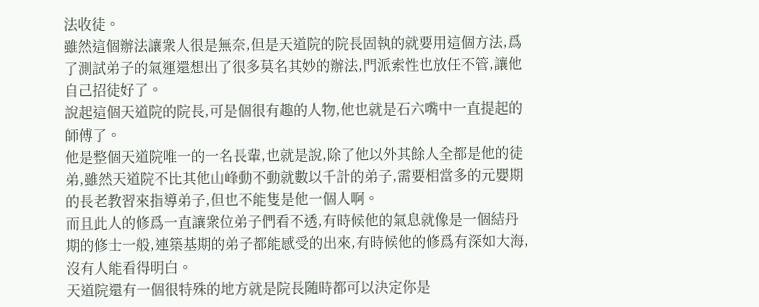法收徒。
雖然這個辦法讓衆人很是無奈,但是天道院的院長固執的就要用這個方法,爲了測試弟子的氣運還想出了很多莫名其妙的辦法,門派索性也放任不管,讓他自己招徒好了。
說起這個天道院的院長,可是個很有趣的人物,他也就是石六嘴中一直提起的師傅了。
他是整個天道院唯一的一名長輩,也就是說,除了他以外其餘人全都是他的徒弟,雖然天道院不比其他山峰動不動就數以千計的弟子,需要相當多的元嬰期的長老教習來指導弟子,但也不能隻是他一個人啊。
而且此人的修爲一直讓衆位弟子們看不透,有時候他的氣息就像是一個結丹期的修士一般,連築基期的弟子都能感受的出來,有時候他的修爲有深如大海,沒有人能看得明白。
天道院還有一個很特殊的地方就是院長随時都可以決定你是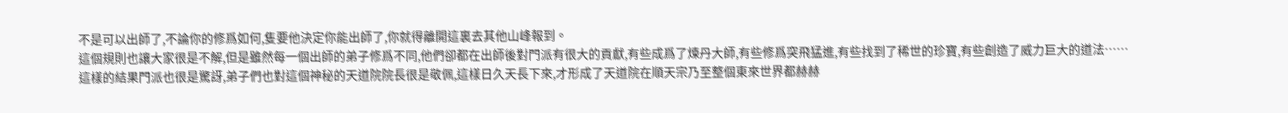不是可以出師了,不論你的修爲如何,隻要他決定你能出師了,你就得離開這裏去其他山峰報到。
這個規則也讓大家很是不解,但是雖然每一個出師的弟子修爲不同,他們卻都在出師後對門派有很大的貢獻,有些成爲了煉丹大師,有些修爲突飛猛進,有些找到了稀世的珍寶,有些創造了威力巨大的道法……
這樣的結果門派也很是驚訝,弟子們也對這個神秘的天道院院長很是敬佩,這樣日久天長下來,才形成了天道院在順天宗乃至整個東來世界都赫赫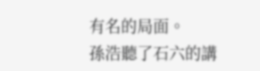有名的局面。
孫浩聽了石六的講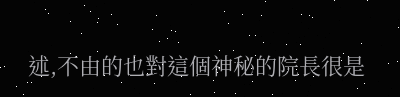述,不由的也對這個神秘的院長很是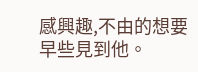感興趣,不由的想要早些見到他。